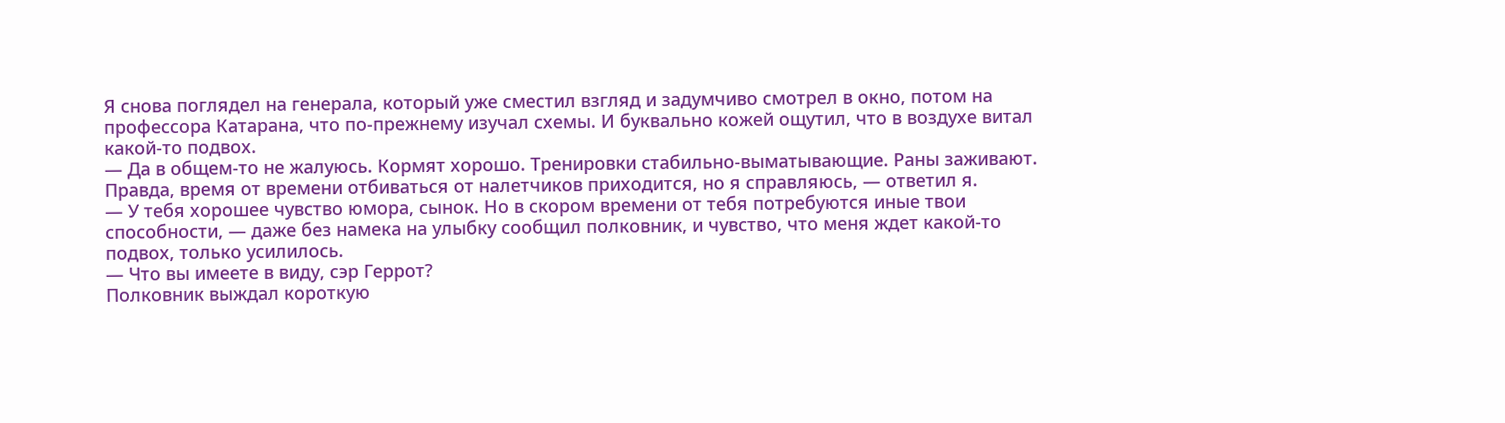Я снова поглядел на генерала, который уже сместил взгляд и задумчиво смотрел в окно, потом на профессора Катарана, что по-прежнему изучал схемы. И буквально кожей ощутил, что в воздухе витал какой-то подвох.
— Да в общем-то не жалуюсь. Кормят хорошо. Тренировки стабильно-выматывающие. Раны заживают. Правда, время от времени отбиваться от налетчиков приходится, но я справляюсь, — ответил я.
— У тебя хорошее чувство юмора, сынок. Но в скором времени от тебя потребуются иные твои способности, — даже без намека на улыбку сообщил полковник, и чувство, что меня ждет какой-то подвох, только усилилось.
— Что вы имеете в виду, сэр Геррот?
Полковник выждал короткую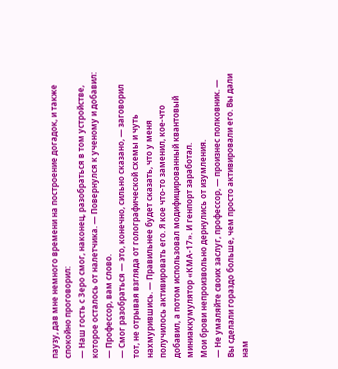паузу, дав мне немного времени на построение догадок, и также спокойно проговорил:
— Наш гость с Зеро смог, наконец, разобраться в том устройстве, которое осталось от налетчика. — Повернулся к ученому и добавил: — Профессор, вам слово.
— Смог разобраться — это, конечно, сильно сказано, — заговорил тот, не отрывая взгляда от голографической схемы и чуть нахмурившись. — Правильнее будет сказать, что у меня получилось активировать его. Я кое что-то заменил, кое-что добавил, а потом использовал модифицированный квантовый миниаккумулятор «КМА-17». И генпорт заработал.
Мои брови непроизвольно дернулись от изумления.
— Не умаляйте своих заслуг, профессор, — произнес полковник. — Вы сделали гораздо больше, чем просто активировали его. Вы дали нам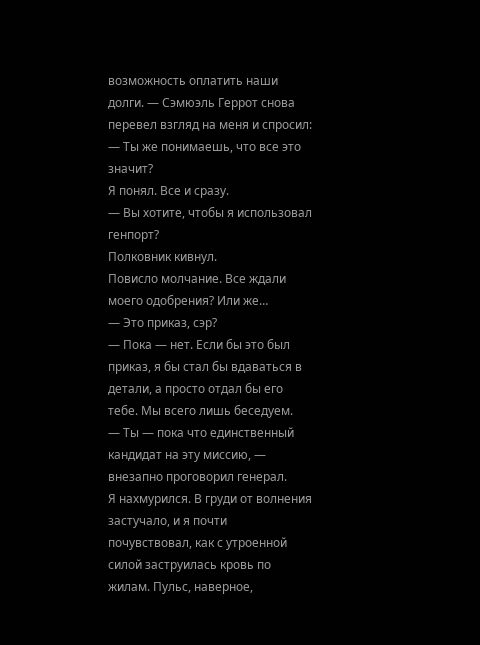возможность оплатить наши долги. — Сэмюэль Геррот снова перевел взгляд на меня и спросил: — Ты же понимаешь, что все это значит?
Я понял. Все и сразу.
— Вы хотите, чтобы я использовал генпорт?
Полковник кивнул.
Повисло молчание. Все ждали моего одобрения? Или же…
— Это приказ, сэр?
— Пока — нет. Если бы это был приказ, я бы стал бы вдаваться в детали, а просто отдал бы его тебе. Мы всего лишь беседуем.
— Ты — пока что единственный кандидат на эту миссию, — внезапно проговорил генерал.
Я нахмурился. В груди от волнения застучало, и я почти почувствовал, как с утроенной силой заструилась кровь по жилам. Пульс, наверное,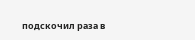подскочил раза в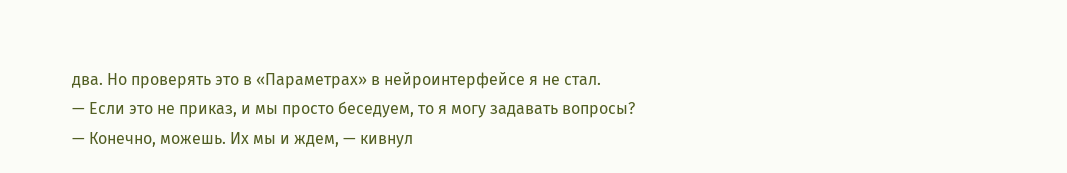два. Но проверять это в «Параметрах» в нейроинтерфейсе я не стал.
— Если это не приказ, и мы просто беседуем, то я могу задавать вопросы?
— Конечно, можешь. Их мы и ждем, — кивнул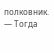полковник.
— Тогда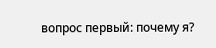вопрос первый: почему я?